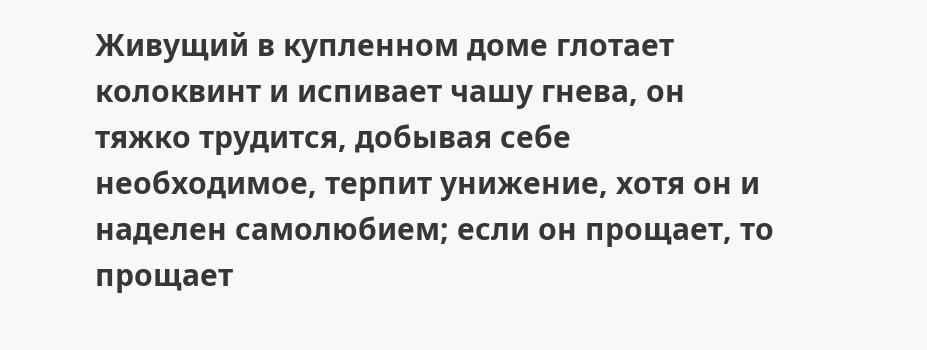Живущий в купленном доме глотает колоквинт и испивает чашу гнева, он тяжко трудится, добывая себе необходимое, терпит унижение, хотя он и наделен самолюбием; если он прощает, то прощает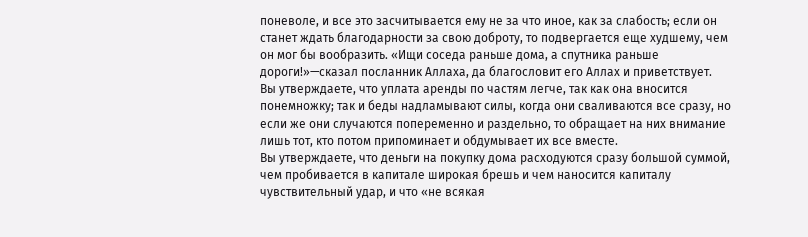поневоле, и все это засчитывается ему не за что иное, как за слабость; если он станет ждать благодарности за свою доброту, то подвергается еще худшему, чем он мог бы вообразить. «Ищи соседа раньше дома, а спутника раньше дороги!»—сказал посланник Аллаха, да благословит его Аллах и приветствует.
Вы утверждаете, что уплата аренды по частям легче, так как она вносится понемножку; так и беды надламывают силы, когда они сваливаются все сразу, но если же они случаются попеременно и раздельно, то обращает на них внимание лишь тот, кто потом припоминает и обдумывает их все вместе.
Вы утверждаете, что деньги на покупку дома расходуются сразу большой суммой, чем пробивается в капитале широкая брешь и чем наносится капиталу чувствительный удар, и что «не всякая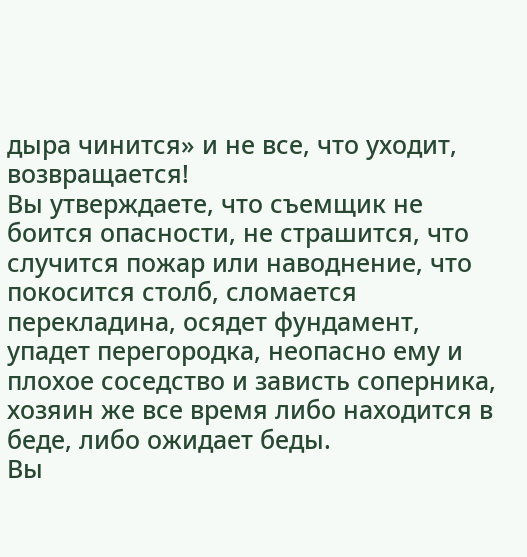дыра чинится» и не все, что уходит, возвращается!
Вы утверждаете, что съемщик не боится опасности, не страшится, что случится пожар или наводнение, что покосится столб, сломается перекладина, осядет фундамент, упадет перегородка, неопасно ему и плохое соседство и зависть соперника, хозяин же все время либо находится в беде, либо ожидает беды.
Вы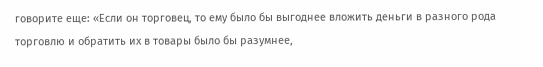говорите еще: «Если он торговец, то ему было бы выгоднее вложить деньги в разного рода торговлю и обратить их в товары было бы разумнее,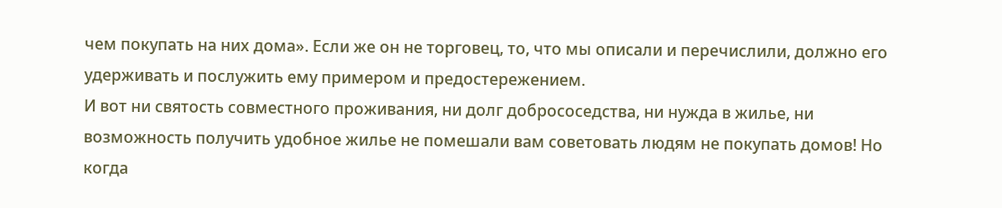чем покупать на них дома». Если же он не торговец, то, что мы описали и перечислили, должно его удерживать и послужить ему примером и предостережением.
И вот ни святость совместного проживания, ни долг добрососедства, ни нужда в жилье, ни возможность получить удобное жилье не помешали вам советовать людям не покупать домов! Но когда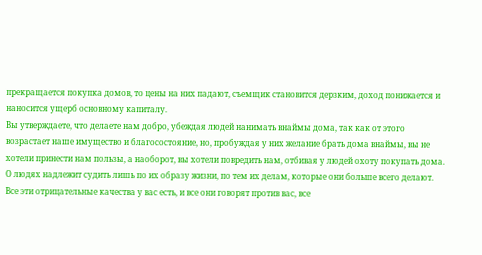прекращается покупка домов, то цены на них падают, съемщик становится дерзким, доход понижается и наносится ущерб основному капиталу.
Вы утверждаете, что делаете нам добро, убеждая людей нанимать внаймы дома, так как от этого возрастает наше имущество и благосостояние, но, пробуждая у них желание брать дома внаймы, вы не хотели принести нам пользы, а наоборот, вы хотели повредить нам, отбивая у людей охоту покупать дома.
О людях надлежит судить лишь по их образу жизни, по тем их делам, которые они больше всего делают. Все эти отрицательные качества у вас есть, и все они говорят против вас, все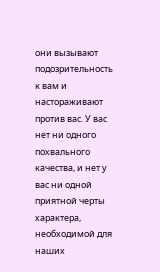они вызывают подозрительность к вам и настораживают против вас. У вас нет ни одного похвального качества, и нет у вас ни одной приятной черты характера, необходимой для наших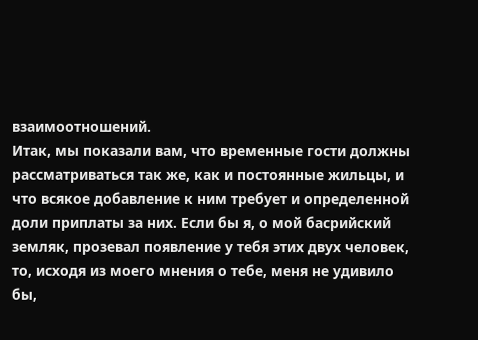взаимоотношений.
Итак, мы показали вам, что временные гости должны рассматриваться так же, как и постоянные жильцы, и что всякое добавление к ним требует и определенной доли приплаты за них. Если бы я, о мой басрийский земляк, прозевал появление у тебя этих двух человек, то, исходя из моего мнения о тебе, меня не удивило бы,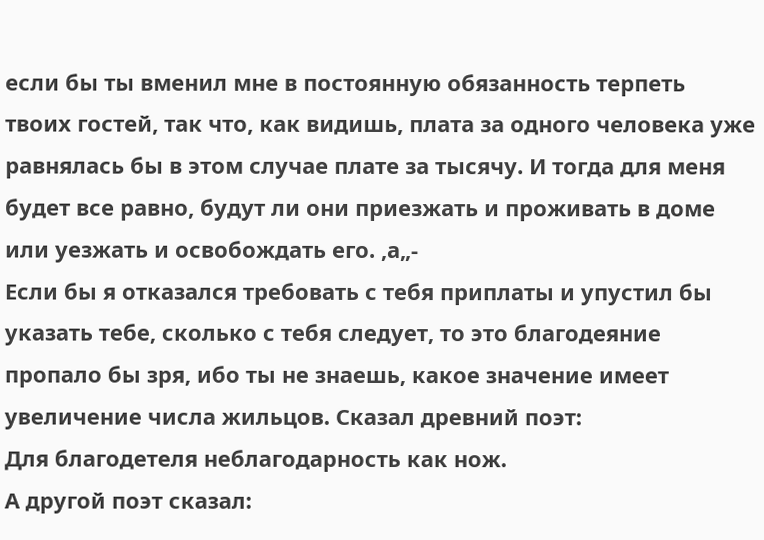если бы ты вменил мне в постоянную обязанность терпеть твоих гостей, так что, как видишь, плата за одного человека уже равнялась бы в этом случае плате за тысячу. И тогда для меня будет все равно, будут ли они приезжать и проживать в доме или уезжать и освобождать его. ,а„-
Если бы я отказался требовать с тебя приплаты и упустил бы указать тебе, сколько с тебя следует, то это благодеяние пропало бы зря, ибо ты не знаешь, какое значение имеет увеличение числа жильцов. Сказал древний поэт:
Для благодетеля неблагодарность как нож.
А другой поэт сказал: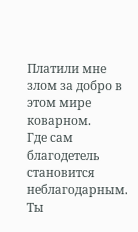Платили мне злом за добро в этом мире коварном.
Где сам благодетель становится неблагодарным.
Ты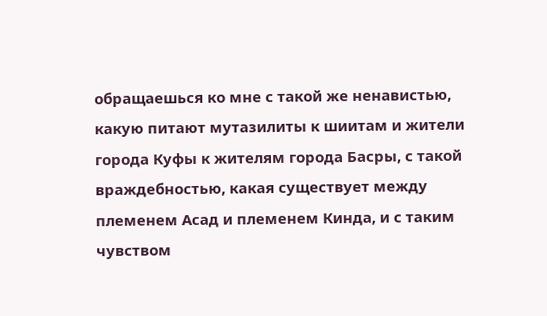обращаешься ко мне с такой же ненавистью, какую питают мутазилиты к шиитам и жители города Куфы к жителям города Басры, с такой враждебностью, какая существует между племенем Асад и племенем Кинда, и с таким чувством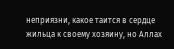неприязни, какое таится в сердце жильца к своему хозяину, но Аллах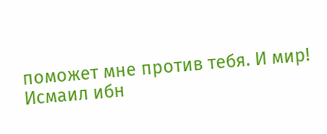поможет мне против тебя. И мир!
Исмаил ибн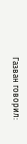Газван говорил: